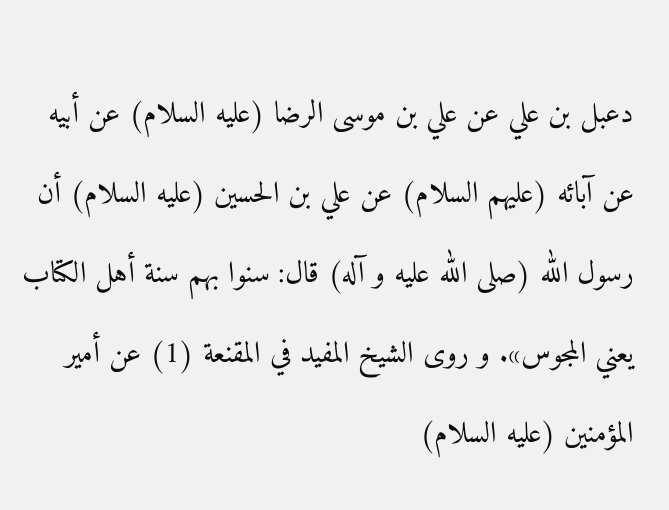دعبل بن علي عن علي بن موسى الرضا (عليه السلام) عن أبيه عن آبائه (عليهم السلام) عن علي بن الحسين (عليه السلام) أن رسول الله (صلى الله عليه و آله) قال: سنوا بهم سنة أهل الكتاب يعني المجوس». و روى الشيخ المفيد في المقنعة (1) عن أمير المؤمنين (عليه السلام)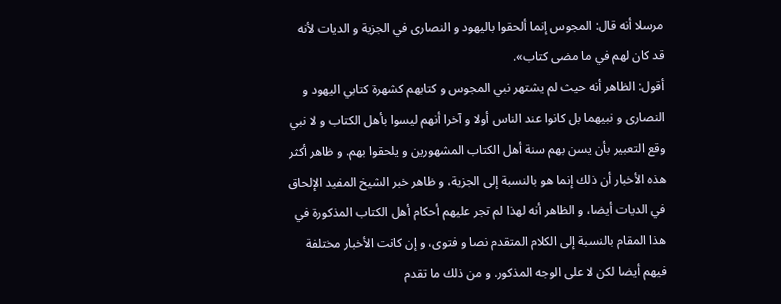مرسلا أنه قال: المجوس إنما ألحقوا باليهود و النصارى في الجزية و الديات لأنه قد كان لهم في ما مضى كتاب».
أقول: الظاهر أنه حيث لم يشتهر نبي المجوس و كتابهم كشهرة كتابي اليهود و النصارى و نبيهما بل كانوا عند الناس أولا و آخرا أنهم ليسوا بأهل الكتاب و لا نبي وقع التعبير بأن يسن بهم سنة أهل الكتاب المشهورين و يلحقوا بهم. و ظاهر أكثر هذه الأخبار أن ذلك إنما هو بالنسبة إلى الجزية، و ظاهر خبر الشيخ المفيد الإلحاق في الديات أيضا، و الظاهر أنه لهذا لم تجر عليهم أحكام أهل الكتاب المذكورة في هذا المقام بالنسبة إلى الكلام المتقدم نصا و فتوى، و إن كانت الأخبار مختلفة فيهم أيضا لكن لا على الوجه المذكور. و من ذلك ما تقدم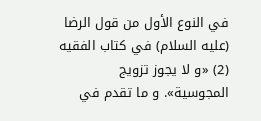في النوع الأول من قول الرضا (عليه السلام) في كتاب الفقيه (2) «و لا يجوز تزويج المجوسية». و ما تقدم في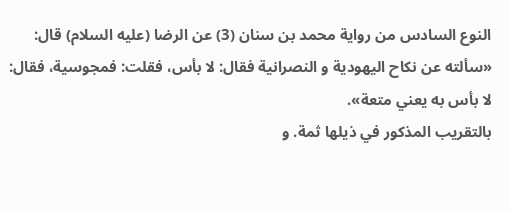النوع السادس من رواية محمد بن سنان (3) عن الرضا (عليه السلام) قال: «سألته عن نكاح اليهودية و النصرانية فقال: لا بأس، فقلت: فمجوسية، فقال:
لا بأس به يعني متعة».
بالتقريب المذكور في ذيلها ثمة. و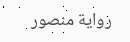رواية منصور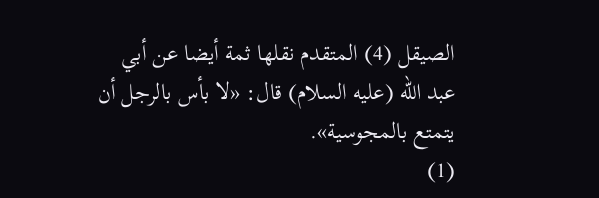الصيقل (4) المتقدم نقلها ثمة أيضا عن أبي عبد الله (عليه السلام) قال: «لا بأس بالرجل أن يتمتع بالمجوسية».
(1)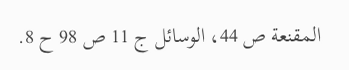المقنعة ص 44، الوسائل ج 11 ص 98 ح 8.